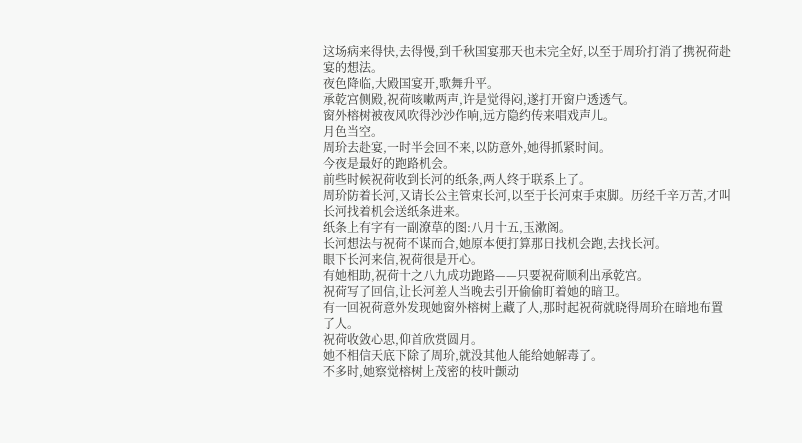这场病来得快,去得慢,到千秋国宴那天也未完全好,以至于周玠打消了携祝荷赴宴的想法。
夜色降临,大殿国宴开,歌舞升平。
承乾宫侧殿,祝荷咳嗽两声,许是觉得闷,遂打开窗户透透气。
窗外榕树被夜风吹得沙沙作响,远方隐约传来唱戏声儿。
月色当空。
周玠去赴宴,一时半会回不来,以防意外,她得抓紧时间。
今夜是最好的跑路机会。
前些时候祝荷收到长河的纸条,两人终于联系上了。
周玠防着长河,又请长公主管束长河,以至于长河束手束脚。历经千辛万苦,才叫长河找着机会送纸条进来。
纸条上有字有一副潦草的图:八月十五,玉漱阁。
长河想法与祝荷不谋而合,她原本便打算那日找机会跑,去找长河。
眼下长河来信,祝荷很是开心。
有她相助,祝荷十之八九成功跑路——只要祝荷顺利出承乾宫。
祝荷写了回信,让长河差人当晚去引开偷偷盯着她的暗卫。
有一回祝荷意外发现她窗外榕树上藏了人,那时起祝荷就晓得周玠在暗地布置了人。
祝荷收敛心思,仰首欣赏圆月。
她不相信天底下除了周玠,就没其他人能给她解毒了。
不多时,她察觉榕树上茂密的枝叶颤动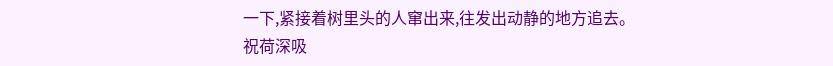一下,紧接着树里头的人窜出来,往发出动静的地方追去。
祝荷深吸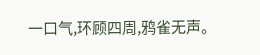一口气,环顾四周,鸦雀无声。